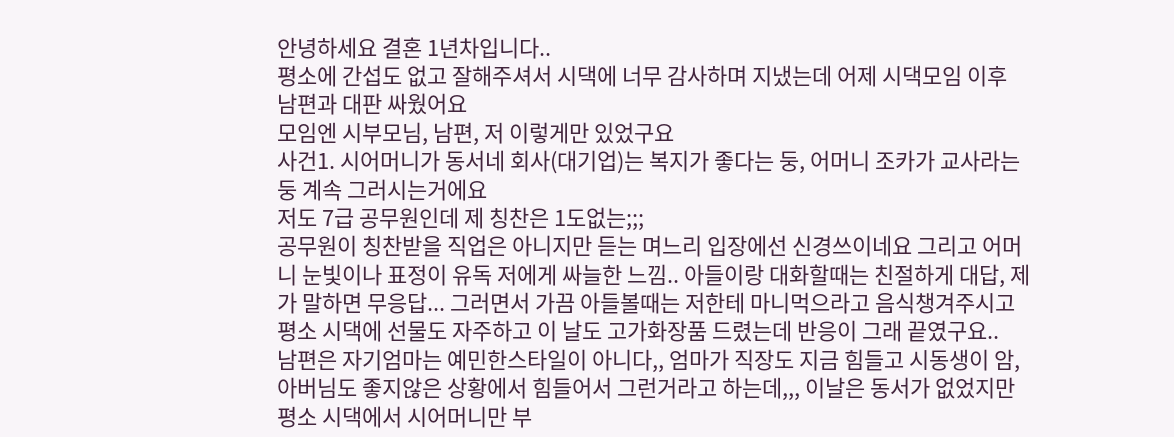안녕하세요 결혼 1년차입니다..
평소에 간섭도 없고 잘해주셔서 시댁에 너무 감사하며 지냈는데 어제 시댁모임 이후 남편과 대판 싸웠어요
모임엔 시부모님, 남편, 저 이렇게만 있었구요
사건1. 시어머니가 동서네 회사(대기업)는 복지가 좋다는 둥, 어머니 조카가 교사라는 둥 계속 그러시는거에요
저도 7급 공무원인데 제 칭찬은 1도없는;;;
공무원이 칭찬받을 직업은 아니지만 듣는 며느리 입장에선 신경쓰이네요 그리고 어머니 눈빛이나 표정이 유독 저에게 싸늘한 느낌.. 아들이랑 대화할때는 친절하게 대답, 제가 말하면 무응답... 그러면서 가끔 아들볼때는 저한테 마니먹으라고 음식챙겨주시고 평소 시댁에 선물도 자주하고 이 날도 고가화장품 드렸는데 반응이 그래 끝였구요..
남편은 자기엄마는 예민한스타일이 아니다,, 엄마가 직장도 지금 힘들고 시동생이 암, 아버님도 좋지않은 상황에서 힘들어서 그런거라고 하는데,,, 이날은 동서가 없었지만 평소 시댁에서 시어머니만 부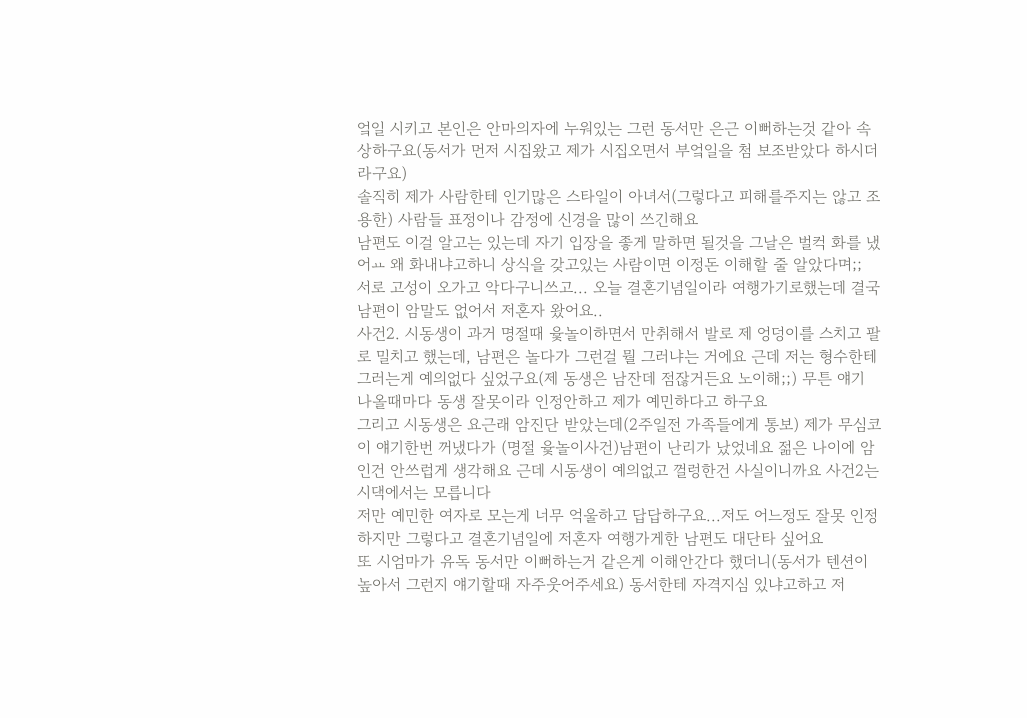엌일 시키고 본인은 안마의자에 누워있는 그런 동서만 은근 이뻐하는것 같아 속상하구요(동서가 먼저 시집왔고 제가 시집오면서 부엌일을 첨 보조받았다 하시더라구요)
솔직히 제가 사람한테 인기많은 스타일이 아녀서(그렇다고 피해를주지는 않고 조용한) 사람들 표정이나 감정에 신경을 많이 쓰긴해요
남편도 이걸 알고는 있는데 자기 입장을 좋게 말하면 될것을 그날은 벌컥 화를 냈어ㅛ 왜 화내냐고하니 상식을 갖고있는 사람이면 이정돈 이해할 줄 알았다며;;
서로 고성이 오가고 악다구니쓰고... 오늘 결혼기념일이라 여행가기로했는데 결국 남편이 암말도 없어서 저혼자 왔어요..
사건2. 시동생이 과거 명절때 윷놀이하면서 만취해서 발로 제 엉덩이를 스치고 팔로 밀치고 했는데, 남편은 놀다가 그런걸 뭘 그러냐는 거에요 근데 저는 형수한테 그러는게 예의없다 싶었구요(제 동생은 남잔데 점잖거든요 노이해;;) 무튼 얘기 나올때마다 동생 잘못이라 인정안하고 제가 예민하다고 하구요
그리고 시동생은 요근래 암진단 받았는데(2주일전 가족들에게 통보) 제가 무심코 이 얘기한번 꺼냈다가 (명절 윷놀이사건)남편이 난리가 났었네요 젊은 나이에 암인건 안쓰럽게 생각해요 근데 시동생이 예의없고 껄렁한건 사실이니까요 사건2는 시댁에서는 모릅니다
저만 예민한 여자로 모는게 너무 억울하고 답답하구요...저도 어느정도 잘못 인정하지만 그렇다고 결혼기념일에 저혼자 여행가게한 남편도 대단타 싶어요
또 시엄마가 유독 동서만 이뻐하는거 같은게 이해안간다 했더니(동서가 텐션이 높아서 그런지 얘기할때 자주웃어주세요) 동서한테 자격지심 있냐고하고 저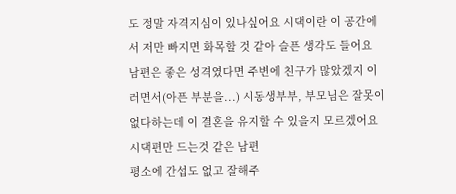도 정말 자격지심이 있나싶어요 시댁이란 이 공간에서 저만 빠지면 화목할 것 같아 슬픈 생각도 들어요
남편은 좋은 성격였다면 주변에 친구가 많았겠지 이러면서(아픈 부분을...) 시동생부부, 부모님은 잘못이 없다하는데 이 결혼을 유지할 수 있을지 모르겠어요
시댁편만 드는것 같은 남편
평소에 간섭도 없고 잘해주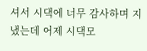셔서 시댁에 너무 감사하며 지냈는데 어제 시댁모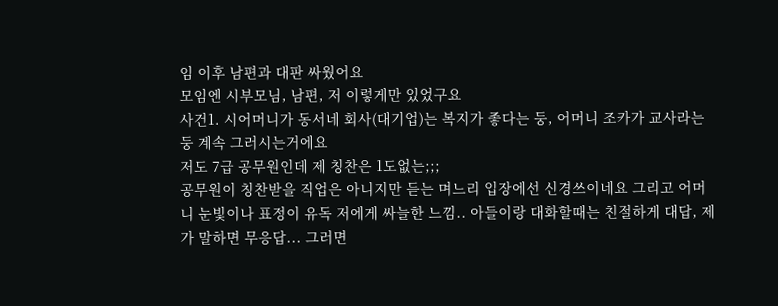임 이후 남편과 대판 싸웠어요
모임엔 시부모님, 남편, 저 이렇게만 있었구요
사건1. 시어머니가 동서네 회사(대기업)는 복지가 좋다는 둥, 어머니 조카가 교사라는 둥 계속 그러시는거에요
저도 7급 공무원인데 제 칭찬은 1도없는;;;
공무원이 칭찬받을 직업은 아니지만 듣는 며느리 입장에선 신경쓰이네요 그리고 어머니 눈빛이나 표정이 유독 저에게 싸늘한 느낌.. 아들이랑 대화할때는 친절하게 대답, 제가 말하면 무응답... 그러면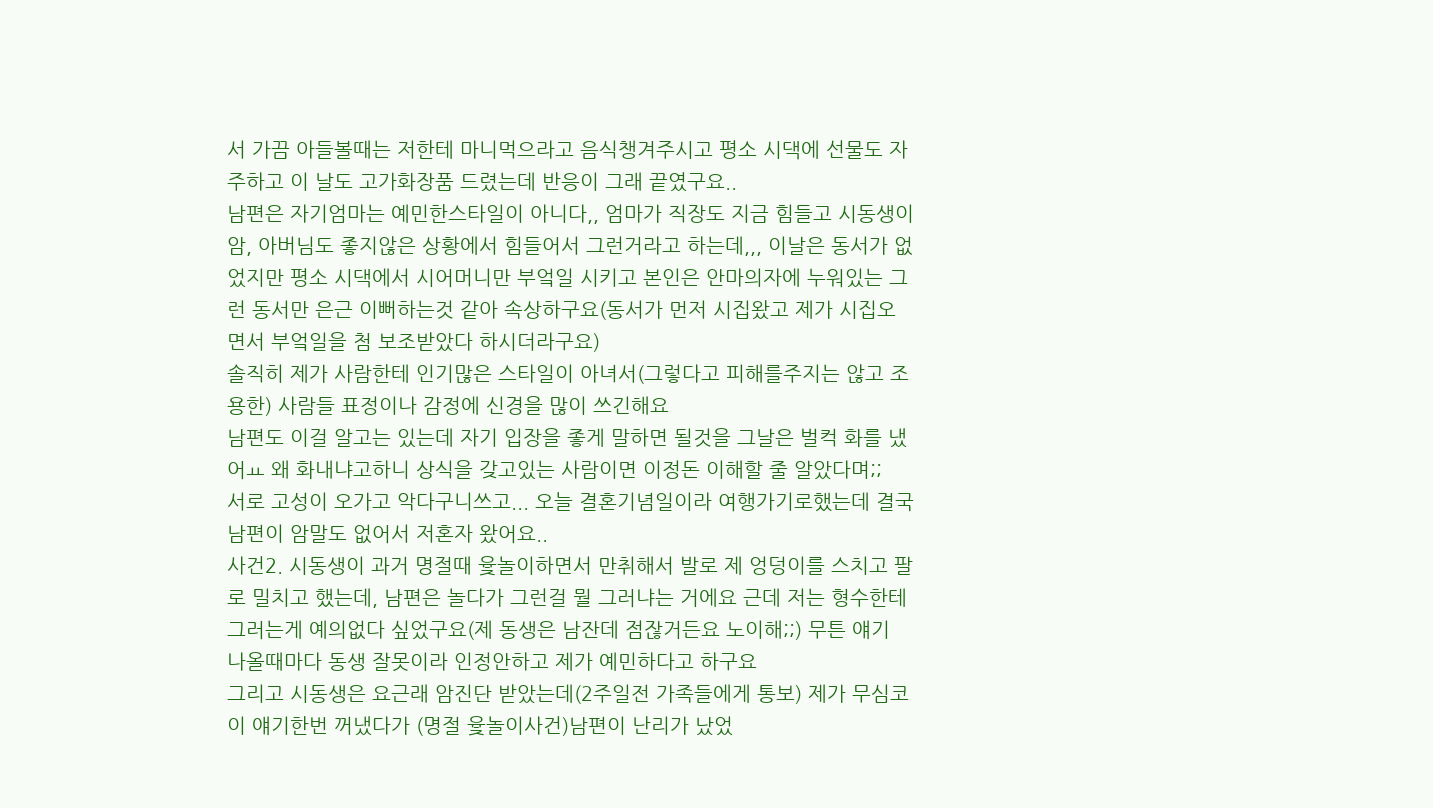서 가끔 아들볼때는 저한테 마니먹으라고 음식챙겨주시고 평소 시댁에 선물도 자주하고 이 날도 고가화장품 드렸는데 반응이 그래 끝였구요..
남편은 자기엄마는 예민한스타일이 아니다,, 엄마가 직장도 지금 힘들고 시동생이 암, 아버님도 좋지않은 상황에서 힘들어서 그런거라고 하는데,,, 이날은 동서가 없었지만 평소 시댁에서 시어머니만 부엌일 시키고 본인은 안마의자에 누워있는 그런 동서만 은근 이뻐하는것 같아 속상하구요(동서가 먼저 시집왔고 제가 시집오면서 부엌일을 첨 보조받았다 하시더라구요)
솔직히 제가 사람한테 인기많은 스타일이 아녀서(그렇다고 피해를주지는 않고 조용한) 사람들 표정이나 감정에 신경을 많이 쓰긴해요
남편도 이걸 알고는 있는데 자기 입장을 좋게 말하면 될것을 그날은 벌컥 화를 냈어ㅛ 왜 화내냐고하니 상식을 갖고있는 사람이면 이정돈 이해할 줄 알았다며;;
서로 고성이 오가고 악다구니쓰고... 오늘 결혼기념일이라 여행가기로했는데 결국 남편이 암말도 없어서 저혼자 왔어요..
사건2. 시동생이 과거 명절때 윷놀이하면서 만취해서 발로 제 엉덩이를 스치고 팔로 밀치고 했는데, 남편은 놀다가 그런걸 뭘 그러냐는 거에요 근데 저는 형수한테 그러는게 예의없다 싶었구요(제 동생은 남잔데 점잖거든요 노이해;;) 무튼 얘기 나올때마다 동생 잘못이라 인정안하고 제가 예민하다고 하구요
그리고 시동생은 요근래 암진단 받았는데(2주일전 가족들에게 통보) 제가 무심코 이 얘기한번 꺼냈다가 (명절 윷놀이사건)남편이 난리가 났었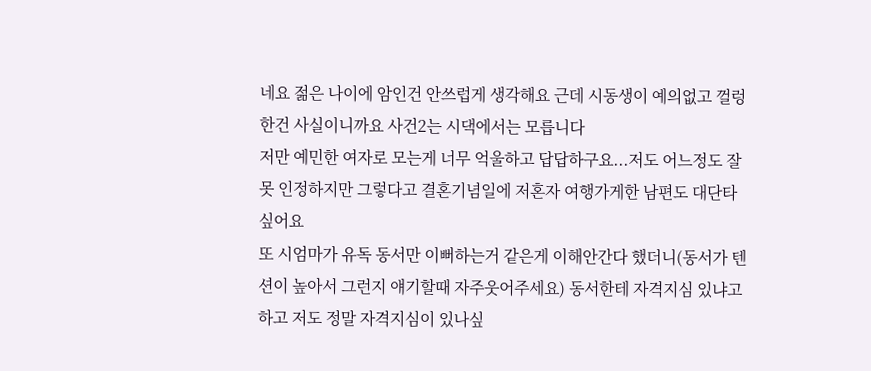네요 젊은 나이에 암인건 안쓰럽게 생각해요 근데 시동생이 예의없고 껄렁한건 사실이니까요 사건2는 시댁에서는 모릅니다
저만 예민한 여자로 모는게 너무 억울하고 답답하구요...저도 어느정도 잘못 인정하지만 그렇다고 결혼기념일에 저혼자 여행가게한 남편도 대단타 싶어요
또 시엄마가 유독 동서만 이뻐하는거 같은게 이해안간다 했더니(동서가 텐션이 높아서 그런지 얘기할때 자주웃어주세요) 동서한테 자격지심 있냐고하고 저도 정말 자격지심이 있나싶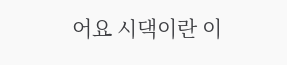어요 시댁이란 이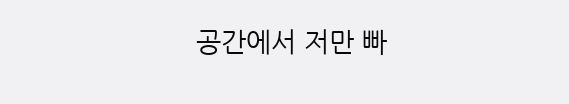공간에서 저만 빠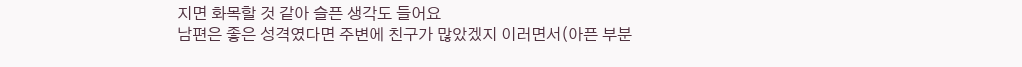지면 화목할 것 같아 슬픈 생각도 들어요
남편은 좋은 성격였다면 주변에 친구가 많았겠지 이러면서(아픈 부분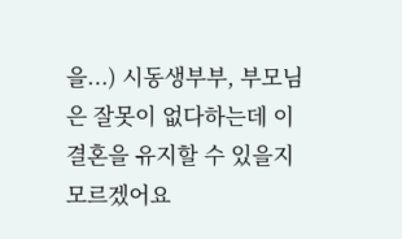을...) 시동생부부, 부모님은 잘못이 없다하는데 이 결혼을 유지할 수 있을지 모르겠어요